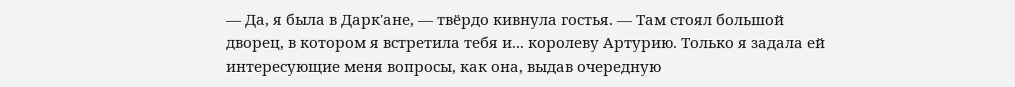— Да, я была в Дарк'ане, — твёрдо кивнула гостья. — Там стоял большой дворец, в котором я встретила тебя и... королеву Артурию. Только я задала ей интересующие меня вопросы, как она, выдав очередную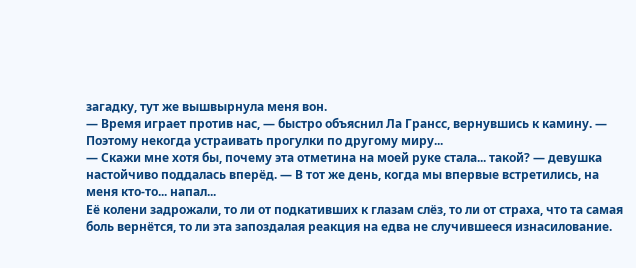загадку, тут же вышвырнула меня вон.
— Время играет против нас, — быстро объяснил Ла Грансс, вернувшись к камину. — Поэтому некогда устраивать прогулки по другому миру...
— Скажи мне хотя бы, почему эта отметина на моей руке стала... такой? — девушка настойчиво поддалась вперёд. — В тот же день, когда мы впервые встретились, на меня кто-то... напал...
Её колени задрожали, то ли от подкативших к глазам слёз, то ли от страха, что та самая боль вернётся, то ли эта запоздалая реакция на едва не случившееся изнасилование.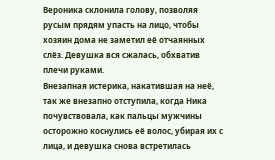Вероника склонила голову, позволяя русым прядям упасть на лицо, чтобы хозяин дома не заметил её отчаянных слёз. Девушка вся сжалась, обхватив плечи руками.
Внезапная истерика, накатившая на неё, так же внезапно отступила, когда Ника почувствовала, как пальцы мужчины осторожно коснулись её волос, убирая их с лица, и девушка снова встретилась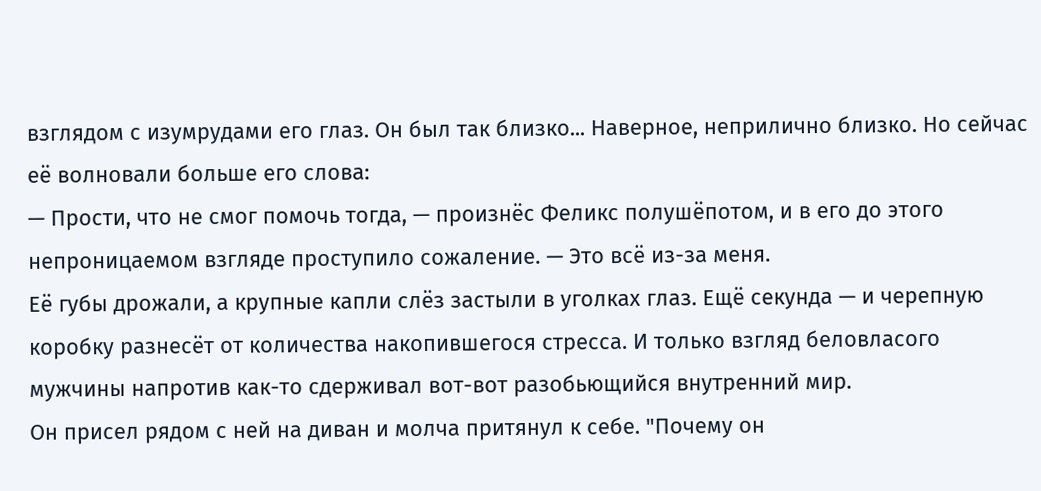взглядом с изумрудами его глаз. Он был так близко... Наверное, неприлично близко. Но сейчас её волновали больше его слова:
— Прости, что не смог помочь тогда, — произнёс Феликс полушёпотом, и в его до этого непроницаемом взгляде проступило сожаление. — Это всё из-за меня.
Её губы дрожали, а крупные капли слёз застыли в уголках глаз. Ещё секунда — и черепную коробку разнесёт от количества накопившегося стресса. И только взгляд беловласого мужчины напротив как-то сдерживал вот-вот разобьющийся внутренний мир.
Он присел рядом с ней на диван и молча притянул к себе. "Почему он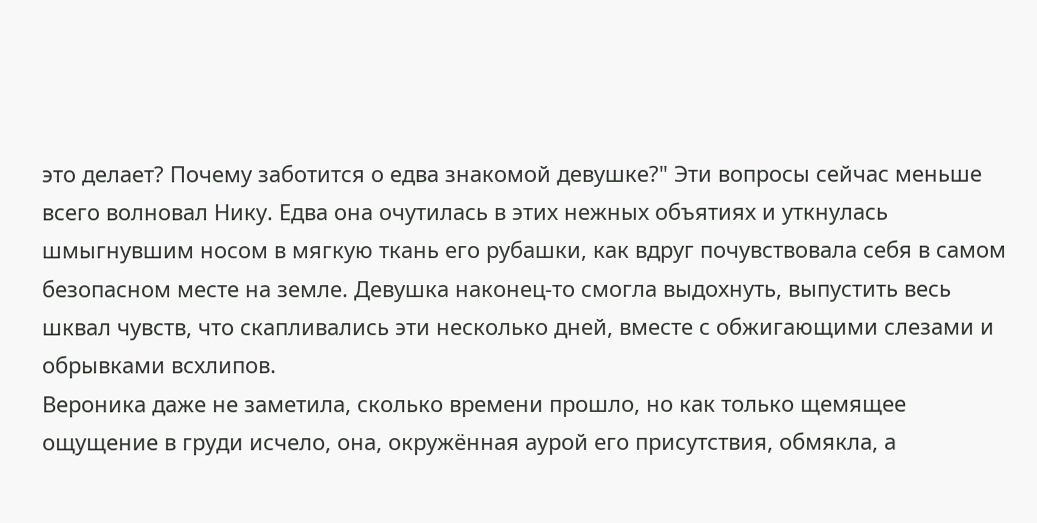это делает? Почему заботится о едва знакомой девушке?" Эти вопросы сейчас меньше всего волновал Нику. Едва она очутилась в этих нежных объятиях и уткнулась шмыгнувшим носом в мягкую ткань его рубашки, как вдруг почувствовала себя в самом безопасном месте на земле. Девушка наконец-то смогла выдохнуть, выпустить весь шквал чувств, что скапливались эти несколько дней, вместе с обжигающими слезами и обрывками всхлипов.
Вероника даже не заметила, сколько времени прошло, но как только щемящее ощущение в груди исчело, она, окружённая аурой его присутствия, обмякла, а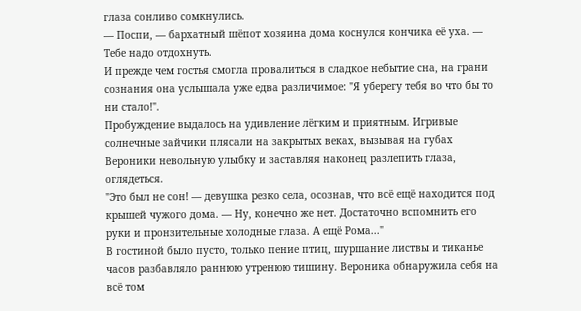глаза сонливо сомкнулись.
— Поспи, — бархатный шёпот хозяина дома коснулся кончика её уха. — Тебе надо отдохнуть.
И прежде чем гостья смогла провалиться в сладкое небытие сна, на грани сознания она услышала уже едва различимое: "Я уберегу тебя во что бы то ни стало!".
Пробуждение выдалось на удивление лёгким и приятным. Игривые солнечные зайчики плясали на закрытых веках, вызывая на губах Вероники невольную улыбку и заставляя наконец разлепить глаза, оглядеться.
"Это был не сон! — девушка резко села, осознав, что всё ещё находится под крышей чужого дома. — Ну, конечно же нет. Достаточно вспомнить его руки и пронзительные холодные глаза. А ещё Рома..."
В гостиной было пусто, только пение птиц, шуршание листвы и тиканье часов разбавляло раннюю утренюю тишину. Вероника обнаружила себя на всё том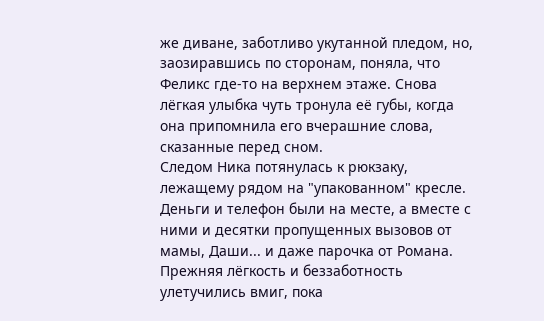же диване, заботливо укутанной пледом, но, заозиравшись по сторонам, поняла, что Феликс где-то на верхнем этаже. Снова лёгкая улыбка чуть тронула её губы, когда она припомнила его вчерашние слова, сказанные перед сном.
Следом Ника потянулась к рюкзаку, лежащему рядом на "упакованном" кресле. Деньги и телефон были на месте, а вместе с ними и десятки пропущенных вызовов от мамы, Даши... и даже парочка от Романа. Прежняя лёгкость и беззаботность улетучились вмиг, пока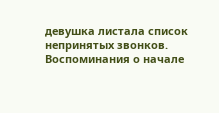девушка листала список непринятых звонков. Воспоминания о начале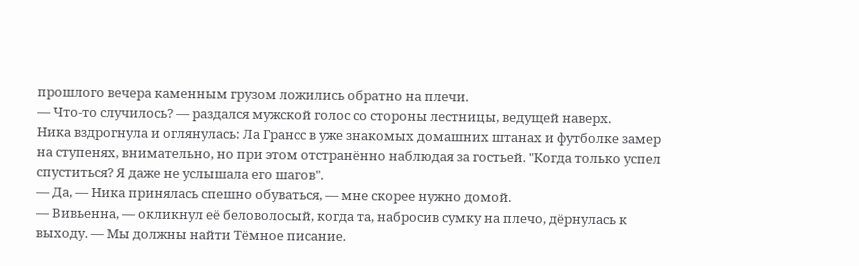прошлого вечера каменным грузом ложились обратно на плечи.
— Что-то случилось? — раздался мужской голос со стороны лестницы, ведущей наверх.
Ника вздрогнула и оглянулась: Ла Грансс в уже знакомых домашних штанах и футболке замер на ступенях, внимательно, но при этом отстранённо наблюдая за гостьей. "Когда только успел спуститься? Я даже не услышала его шагов".
— Да, — Ника принялась спешно обуваться, — мне скорее нужно домой.
— Вивьенна, — окликнул её беловолосый, когда та, набросив сумку на плечо, дёрнулась к выходу. — Мы должны найти Тёмное писание.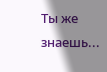Ты же знаешь...